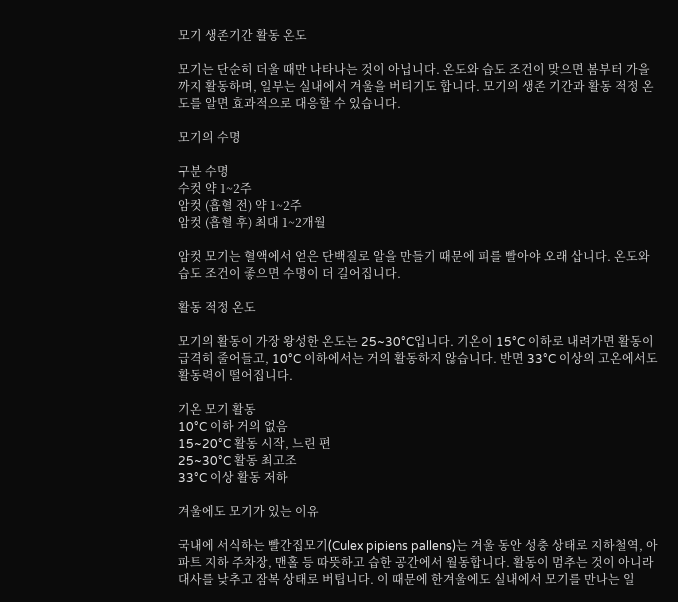모기 생존기간 활동 온도

모기는 단순히 더울 때만 나타나는 것이 아닙니다. 온도와 습도 조건이 맞으면 봄부터 가을까지 활동하며, 일부는 실내에서 겨울을 버티기도 합니다. 모기의 생존 기간과 활동 적정 온도를 알면 효과적으로 대응할 수 있습니다.

모기의 수명

구분 수명
수컷 약 1~2주
암컷 (흡혈 전) 약 1~2주
암컷 (흡혈 후) 최대 1~2개월

암컷 모기는 혈액에서 얻은 단백질로 알을 만들기 때문에 피를 빨아야 오래 삽니다. 온도와 습도 조건이 좋으면 수명이 더 길어집니다.

활동 적정 온도

모기의 활동이 가장 왕성한 온도는 25~30°C입니다. 기온이 15°C 이하로 내려가면 활동이 급격히 줄어들고, 10°C 이하에서는 거의 활동하지 않습니다. 반면 33°C 이상의 고온에서도 활동력이 떨어집니다.

기온 모기 활동
10°C 이하 거의 없음
15~20°C 활동 시작, 느린 편
25~30°C 활동 최고조
33°C 이상 활동 저하

겨울에도 모기가 있는 이유

국내에 서식하는 빨간집모기(Culex pipiens pallens)는 겨울 동안 성충 상태로 지하철역, 아파트 지하 주차장, 맨홀 등 따뜻하고 습한 공간에서 월동합니다. 활동이 멈추는 것이 아니라 대사를 낮추고 잠복 상태로 버팁니다. 이 때문에 한겨울에도 실내에서 모기를 만나는 일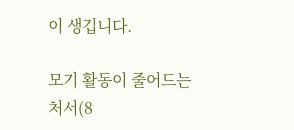이 생깁니다.

모기 활동이 줄어드는 처서(8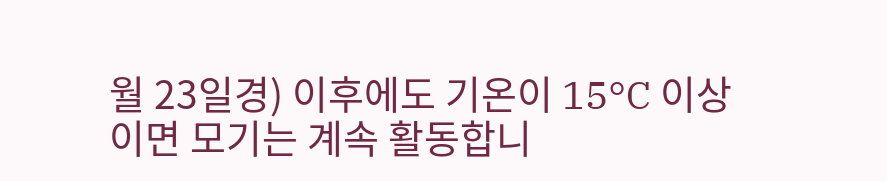월 23일경) 이후에도 기온이 15°C 이상이면 모기는 계속 활동합니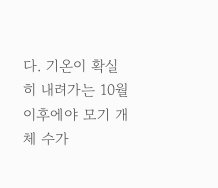다. 기온이 확실히 내려가는 10월 이후에야 모기 개체 수가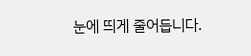눈에 띄게 줄어듭니다.